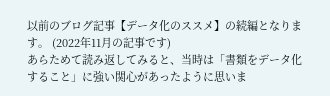以前のブログ記事【データ化のススメ】の続編となります。 (2022年11月の記事です)
あらためて読み返してみると、当時は「書類をデータ化すること」に強い関心があったように思いま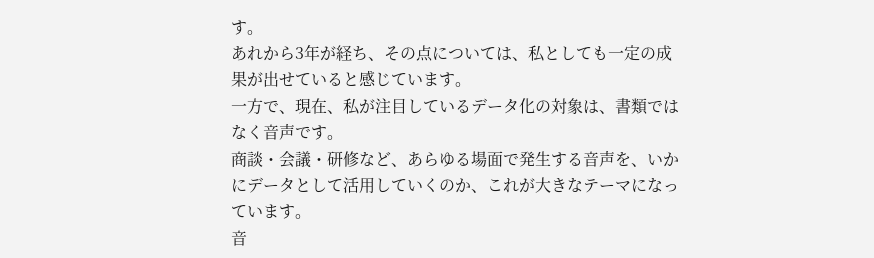す。
あれから3年が経ち、その点については、私としても一定の成果が出せていると感じています。
一方で、現在、私が注目しているデータ化の対象は、書類ではなく音声です。
商談・会議・研修など、あらゆる場面で発生する音声を、いかにデータとして活用していくのか、これが大きなテーマになっています。
音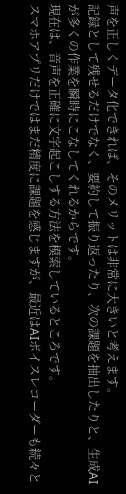声を正しくデータ化できれば、そのメリットは非常に大きいと考えます。
記録として残せるだけでなく、要約して振り返ったり、次の課題を抽出したりと、生成AIが多くの作業を瞬時にこなしてくれるからです。
現在は、音声を正確に文字起こしする方法を模索しているところです。
スマホアプリだけではまだ精度に課題を感じますが、最近はAIボイスレコーダーも続々と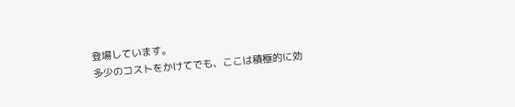登場しています。
多少のコストをかけてでも、ここは積極的に効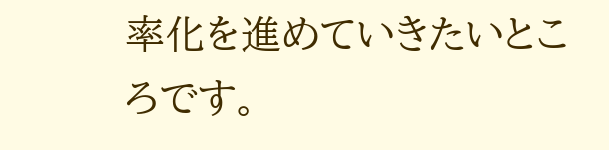率化を進めていきたいところです。